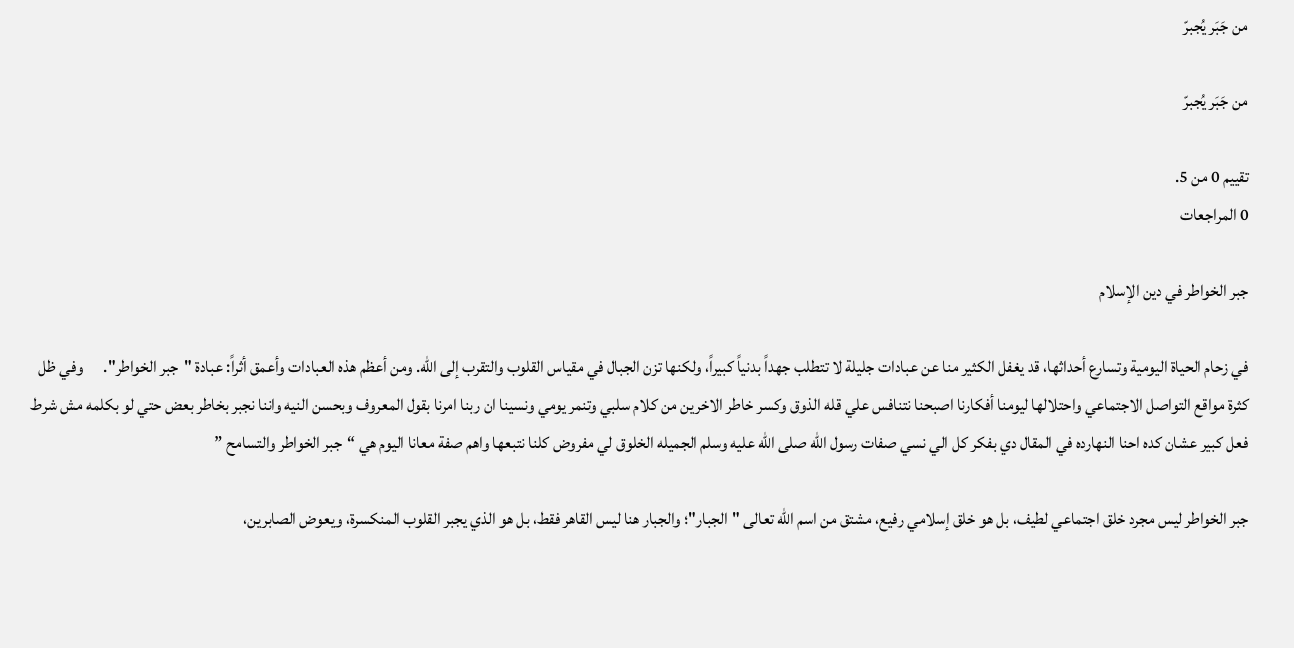من جَبَر يُجبرّ

من جَبَر يُجبرّ

تقييم 0 من 5.
0 المراجعات

جبر الخواطر في دين الإسلام

في زحام الحياة اليومية وتسارع أحداثها، قد يغفل الكثير منا عن عبادات جليلة لا تتطلب جهداً بدنياً كبيراً، ولكنها تزن الجبال في مقياس القلوب والتقرب إلى الله. ومن أعظم هذه العبادات وأعمق أثراً: عبادة "جبر الخواطر".      وفي ظل كثرة مواقع التواصل الاجتماعي واحتلالها ليومنا أفكارنا اصبحنا نتنافس علي قله الذوق وكسر خاطر الاخرين من كلام سلبي وتنمر يومي ونسينا ان ربنا امرنا بقول المعروف وبحسن النيه واننا نجبر بخاطر بعض حتي لو بكلمه مش شرط فعل كبير عشان كده احنا النهارده في المقال دي بفكر كل الي نسي صفات رسول الله صلى الله عليه وسلم الجميله الخلوق لي مفروض كلنا نتبعها واهم صفة معانا اليوم هي “جبر الخواطر والتسامح ”

جبر الخواطر ليس مجرد خلق اجتماعي لطيف، بل هو خلق إسلامي رفيع، مشتق من اسم الله تعالى "الجبار"؛ والجبار هنا ليس القاهر فقط، بل هو الذي يجبر القلوب المنكسرة، ويعوض الصابرين،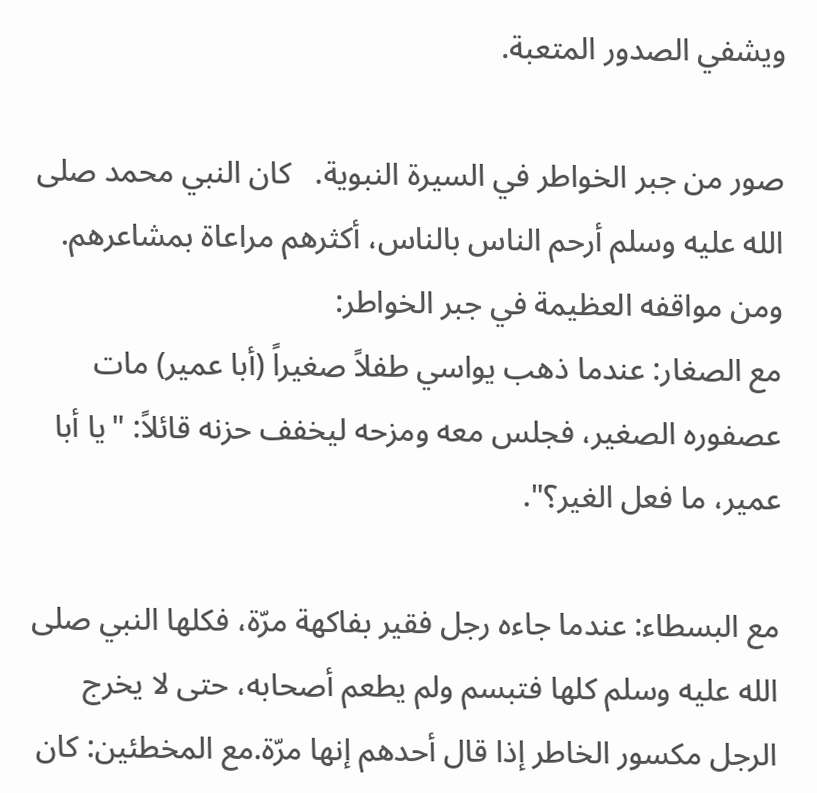ويشفي الصدور المتعبة.

صور من جبر الخواطر في السيرة النبوية.   كان النبي محمد صلى الله عليه وسلم أرحم الناس بالناس، أكثرهم مراعاة بمشاعرهم. ومن مواقفه العظيمة في جبر الخواطر:
مع الصغار: عندما ذهب يواسي طفلاً صغيراً (أبا عمير) مات عصفوره الصغير، فجلس معه ومزحه ليخفف حزنه قائلاً: "يا أبا عمير، ما فعل الغير؟".

مع البسطاء: عندما جاءه رجل فقير بفاكهة مرّة، فكلها النبي صلى الله عليه وسلم كلها فتبسم ولم يطعم أصحابه، حتى لا يخرج الرجل مكسور الخاطر إذا قال أحدهم إنها مرّة.مع المخطئين: كان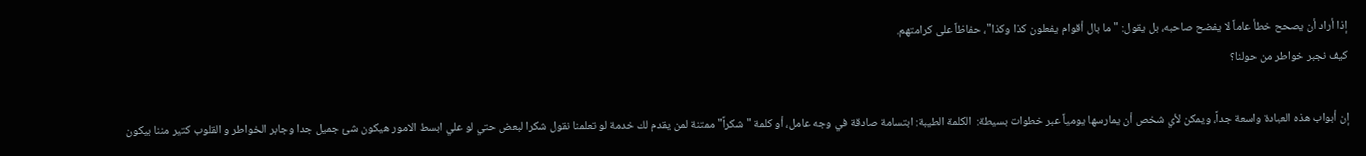إذا أراد أن يصحح خطأ عاماً لا يفضح صاحبه، بل يقول: "ما بال أقوام يفعلون كذا وكذا"، حفاظاً على كرامتهم.
كيف نجبر خواطر من حولنا؟

إن أبواب هذه العبادة واسعة جداً، ويمكن لأي شخص أن يمارسها يومياً عبر خطوات بسيطة:  الكلمة الطيبة: ابتسامة صادقة في وجه عامل، أو كلمة "شكراً" ممتنة لمن يقدم لك خدمة لو تعلمنا نقول شكرا لبعض حتي لو علي ابسط الامور هيكون شئ جميل جدا وجابر الخواطر و القلوب كتير مننا بيكون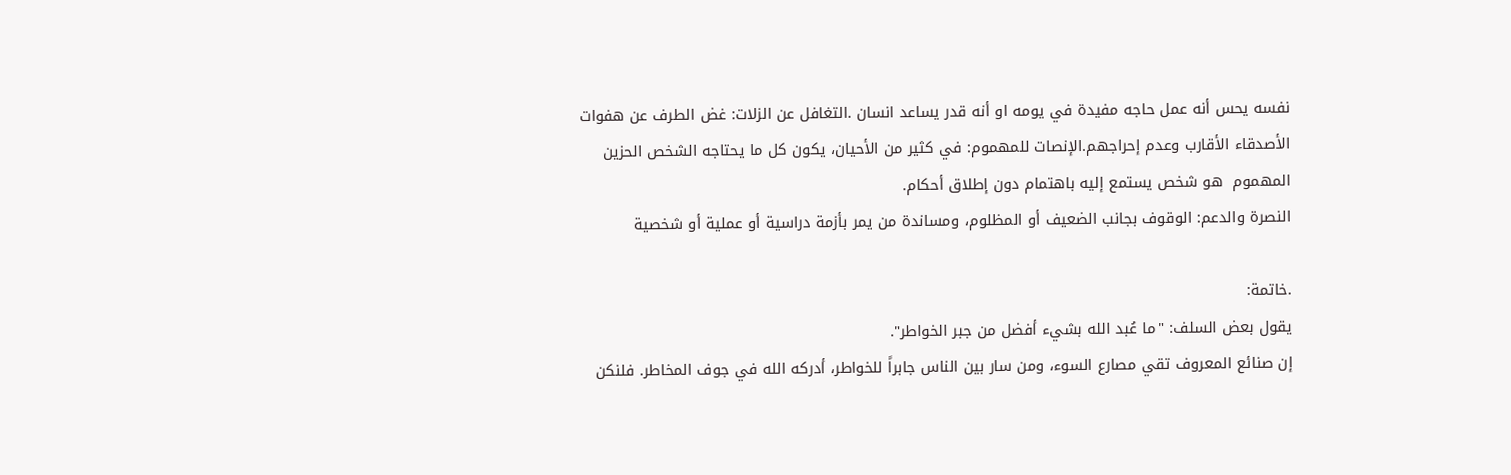نفسه يحس أنه عمل حاجه مفيدة في يومه او أنه قدر يساعد انسان .التغافل عن الزلات: غض الطرف عن هفوات الأصدقاء الأقارب وعدم إحراجهم.الإنصات للمهموم: في كثير من الأحيان، يكون كل ما يحتاجه الشخص الحزين المهموم  هو شخص يستمع إليه باهتمام دون إطلاق أحكام.
النصرة والدعم: الوقوف بجانب الضعيف أو المظلوم، ومساندة من يمر بأزمة دراسية أو عملية أو شخصية

.خاتمة:
يقول بعض السلف: "ما عُبد الله بشيء أفضل من جبر الخواطر".
إن صنائع المعروف تقي مصارع السوء، ومن سار بين الناس جابراً للخواطر، أدركه الله في جوف المخاطر. فلنكن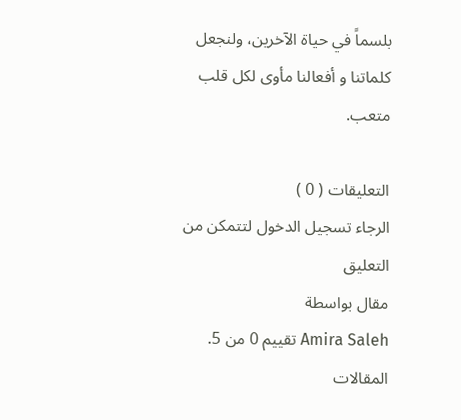بلسماً في حياة الآخرين، ولنجعل كلماتنا و أفعالنا مأوى لكل قلب متعب.

التعليقات ( 0 )
الرجاء تسجيل الدخول لتتمكن من التعليق
مقال بواسطة
Amira Saleh تقييم 0 من 5.
المقالات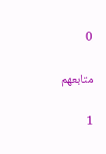0

متابعهم

1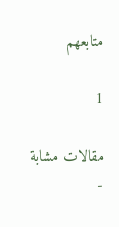متابعهم

1

مقالات مشابة
-